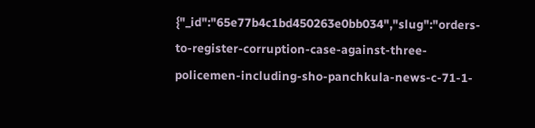{"_id":"65e77b4c1bd450263e0bb034","slug":"orders-to-register-corruption-case-against-three-policemen-including-sho-panchkula-news-c-71-1-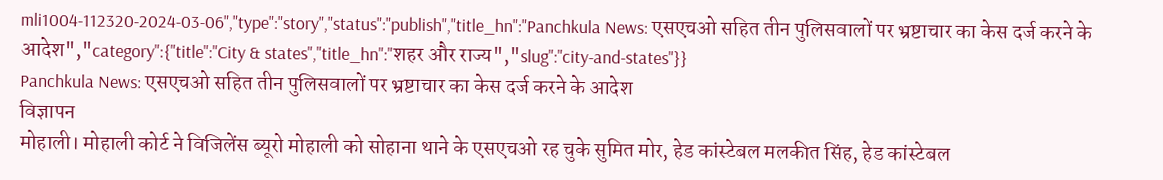mli1004-112320-2024-03-06","type":"story","status":"publish","title_hn":"Panchkula News: एसएचओ सहित तीन पुलिसवालों पर भ्रष्टाचार का केस दर्ज करने के आदेश","category":{"title":"City & states","title_hn":"शहर और राज्य","slug":"city-and-states"}}
Panchkula News: एसएचओ सहित तीन पुलिसवालों पर भ्रष्टाचार का केस दर्ज करने के आदेश
विज्ञापन
मोहाली। मोहाली कोर्ट ने विजिलेंस ब्यूरो मोहाली को सोहाना थाने के एसएचओ रह चुके सुमित मोर, हेड कांस्टेबल मलकीत सिंह, हेड कांस्टेबल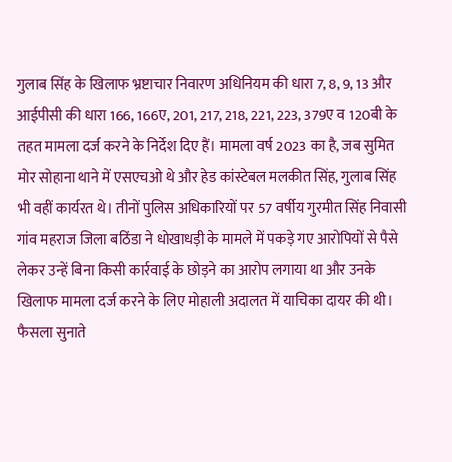गुलाब सिंह के खिलाफ भ्रष्टाचार निवारण अधिनियम की धारा 7, 8, 9, 13 और आईपीसी की धारा 166, 166ए, 201, 217, 218, 221, 223, 379ए व 120बी के तहत मामला दर्ज करने के निर्देश दिए हैं। मामला वर्ष 2023 का है, जब सुमित मोर सोहाना थाने में एसएचओ थे और हेड कांस्टेबल मलकीत सिंह, गुलाब सिंह भी वहीं कार्यरत थे। तीनों पुलिस अधिकारियों पर 57 वर्षीय गुरमीत सिंह निवासी गांव महराज जिला बठिंडा ने धोखाधड़ी के मामले में पकड़े गए आरोपियों से पैसे लेकर उन्हें बिना किसी कार्रवाई के छोड़ने का आरोप लगाया था और उनके खिलाफ मामला दर्ज करने के लिए मोहाली अदालत में याचिका दायर की थी। फैसला सुनाते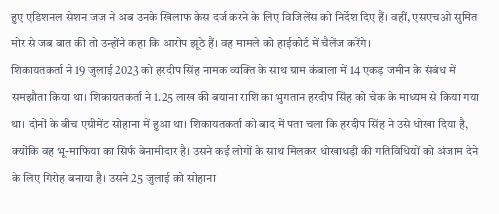हुए एडिशनल सेशन जज ने अब उनके खिलाफ केस दर्ज करने के लिए विजिलेंस को निर्देश दिए हैं। वहीं, एसएचओ सुमित मोर से जब बात की तो उन्होंने कहा कि आरोप झूठे हैं। वह मामले को हाईकोर्ट में चैलेंज करेंगे।
शिकायतकर्ता ने 19 जुलाई 2023 को हरदीप सिंह नामक व्यक्ति के साथ ग्राम कंबाला में 14 एकड़ जमीन के संबंध में समझौता किया था। शिकायतकर्ता ने 1.25 लाख की बयाना राशि का भुगतान हरदीप सिंह को चेक के माध्यम से किया गया था। दोनों के बीच एग्रीमेंट सोहाना में हुआ था। शिकायतकर्ता को बाद में पता चला कि हरदीप सिंह ने उसे धोखा दिया है, क्योंकि वह भू-माफिया का सिर्फ बेनामीदार है। उसने कई लोगों के साथ मिलकर धोखाधड़ी की गतिविधियों को अंजाम देने के लिए गिरोह बनाया है। उसने 25 जुलाई को सोहाना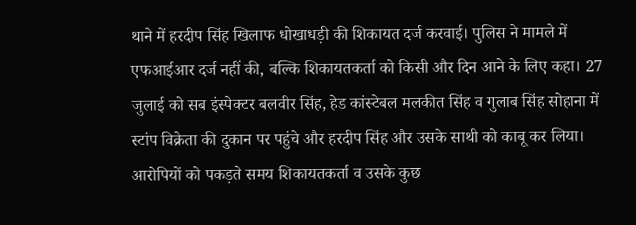थाने में हरदीप सिंह खिलाफ धोखाधड़ी की शिकायत दर्ज करवाई। पुलिस ने मामले में एफआईआर दर्ज नहीं की, बल्कि शिकायतकर्ता को किसी और दिन आने के लिए कहा। 27 जुलाई को सब इंस्पेक्टर बलवीर सिंह, हेड कांस्टेबल मलकीत सिंह व गुलाब सिंह सोहाना में स्टांप विक्रेता की दुकान पर पहुंचे और हरदीप सिंह और उसके साथी को काबू कर लिया। आरोपियों को पकड़ते समय शिकायतकर्ता व उसके कुछ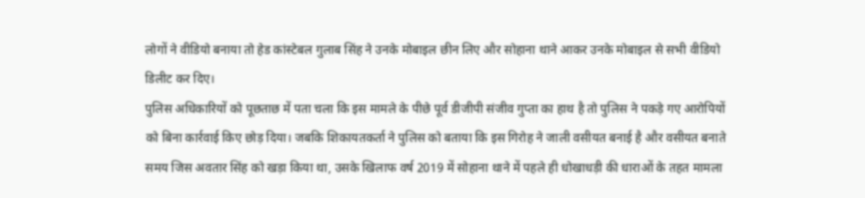लोगों ने वीडियो बनाया तो हेड कांस्टेबल गुलाब सिंह ने उनके मोबाइल छीन लिए और सोहाना थाने आकर उनके मोबाइल से सभी वीडियो डिलीट कर दिए।
पुलिस अधिकारियों को पूछताछ में पता चला कि इस मामले के पीछे पूर्व डीजीपी संजीव गुप्ता का हाथ है तो पुलिस ने पकड़े गए आरोपियों को बिना कार्रवाई किए छोड़ दिया। जबकि शिकायतकर्ता ने पुलिस को बताया कि इस गिरोह ने जाली वसीयत बनाई है और वसीयत बनाते समय जिस अवतार सिंह को खड़ा किया था, उसके खिलाफ वर्ष 2019 में सोहाना थाने में पहले ही धोखाधड़ी की धाराओं के तहत मामला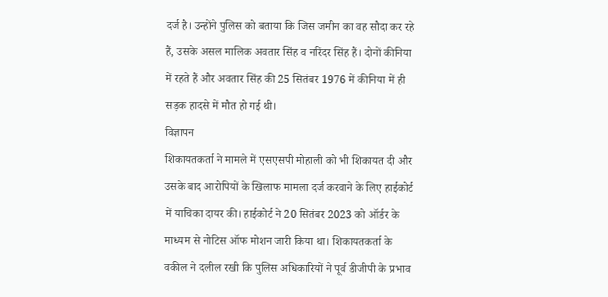दर्ज है। उन्होंने पुलिस को बताया कि जिस जमीन का वह सौदा कर रहे हैं, उसके असल मालिक अवतार सिंह व नरिंदर सिंह हैं। दोनों कीनिया में रहते हैं और अवतार सिंह की 25 सितंबर 1976 में कीनिया में ही सड़क हादसे में मौत हो गई थी।
विज्ञापन
शिकायतकर्ता ने मामले में एसएसपी मोहाली को भी शिकायत दी और उसके बाद आरोपियों के खिलाफ मामला दर्ज करवाने के लिए हाईकोर्ट में याचिका दायर की। हाईकोर्ट ने 20 सितंबर 2023 को ऑर्डर के माध्यम से नोटिस ऑफ मोशन जारी किया था। शिकायतकर्ता के वकील ने दलील रखी कि पुलिस अधिकारियों ने पूर्व डीजीपी के प्रभाव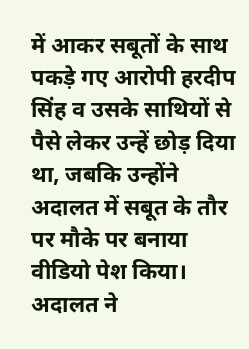में आकर सबूतों के साथ पकड़े गए आरोपी हरदीप सिंह व उसके साथियों से पैसे लेकर उन्हें छोड़ दिया था, जबकि उन्होंने अदालत में सबूत के तौर पर मौके पर बनाया वीडियो पेश किया। अदालत ने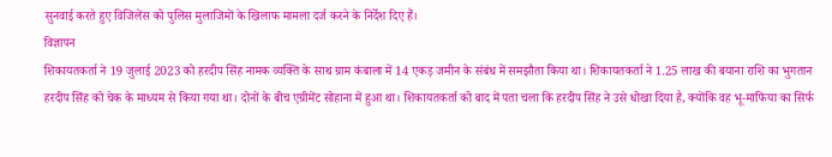सुनवाई करते हुए विजिलेंस को पुलिस मुलाजिमों के खिलाफ मामला दर्ज करने के निर्देश दिए हैं।
विज्ञापन
शिकायतकर्ता ने 19 जुलाई 2023 को हरदीप सिंह नामक व्यक्ति के साथ ग्राम कंबाला में 14 एकड़ जमीन के संबंध में समझौता किया था। शिकायतकर्ता ने 1.25 लाख की बयाना राशि का भुगतान हरदीप सिंह को चेक के माध्यम से किया गया था। दोनों के बीच एग्रीमेंट सोहाना में हुआ था। शिकायतकर्ता को बाद में पता चला कि हरदीप सिंह ने उसे धोखा दिया है, क्योंकि वह भू-माफिया का सिर्फ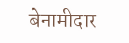बेनामीदार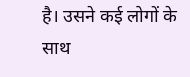है। उसने कई लोगों के साथ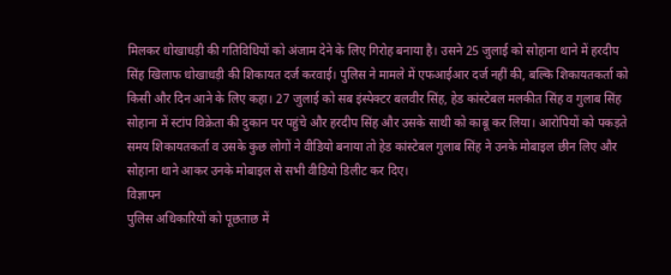मिलकर धोखाधड़ी की गतिविधियों को अंजाम देने के लिए गिरोह बनाया है। उसने 25 जुलाई को सोहाना थाने में हरदीप सिंह खिलाफ धोखाधड़ी की शिकायत दर्ज करवाई। पुलिस ने मामले में एफआईआर दर्ज नहीं की, बल्कि शिकायतकर्ता को किसी और दिन आने के लिए कहा। 27 जुलाई को सब इंस्पेक्टर बलवीर सिंह, हेड कांस्टेबल मलकीत सिंह व गुलाब सिंह सोहाना में स्टांप विक्रेता की दुकान पर पहुंचे और हरदीप सिंह और उसके साथी को काबू कर लिया। आरोपियों को पकड़ते समय शिकायतकर्ता व उसके कुछ लोगों ने वीडियो बनाया तो हेड कांस्टेबल गुलाब सिंह ने उनके मोबाइल छीन लिए और सोहाना थाने आकर उनके मोबाइल से सभी वीडियो डिलीट कर दिए।
विज्ञापन
पुलिस अधिकारियों को पूछताछ में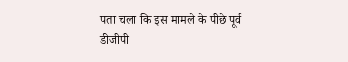पता चला कि इस मामले के पीछे पूर्व डीजीपी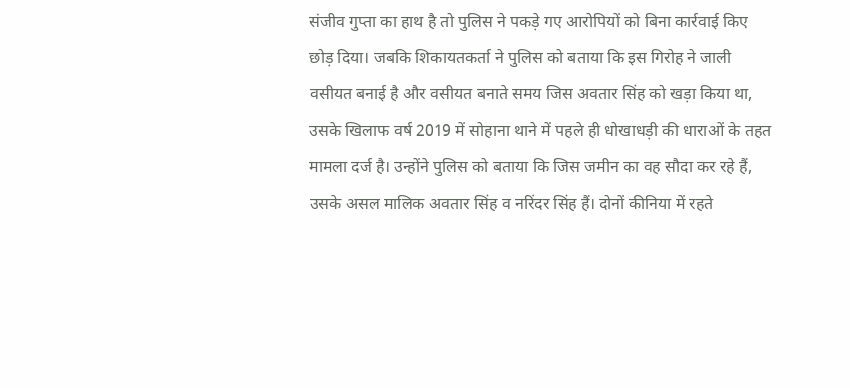संजीव गुप्ता का हाथ है तो पुलिस ने पकड़े गए आरोपियों को बिना कार्रवाई किए छोड़ दिया। जबकि शिकायतकर्ता ने पुलिस को बताया कि इस गिरोह ने जाली वसीयत बनाई है और वसीयत बनाते समय जिस अवतार सिंह को खड़ा किया था, उसके खिलाफ वर्ष 2019 में सोहाना थाने में पहले ही धोखाधड़ी की धाराओं के तहत मामला दर्ज है। उन्होंने पुलिस को बताया कि जिस जमीन का वह सौदा कर रहे हैं, उसके असल मालिक अवतार सिंह व नरिंदर सिंह हैं। दोनों कीनिया में रहते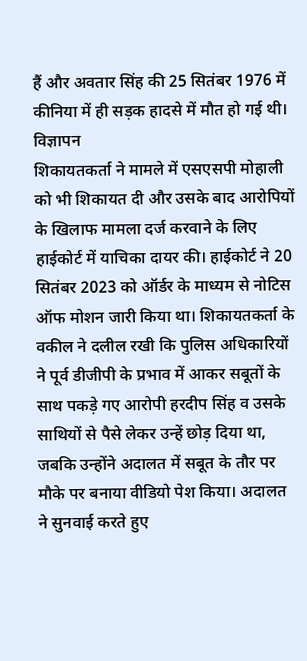हैं और अवतार सिंह की 25 सितंबर 1976 में कीनिया में ही सड़क हादसे में मौत हो गई थी।
विज्ञापन
शिकायतकर्ता ने मामले में एसएसपी मोहाली को भी शिकायत दी और उसके बाद आरोपियों के खिलाफ मामला दर्ज करवाने के लिए हाईकोर्ट में याचिका दायर की। हाईकोर्ट ने 20 सितंबर 2023 को ऑर्डर के माध्यम से नोटिस ऑफ मोशन जारी किया था। शिकायतकर्ता के वकील ने दलील रखी कि पुलिस अधिकारियों ने पूर्व डीजीपी के प्रभाव में आकर सबूतों के साथ पकड़े गए आरोपी हरदीप सिंह व उसके साथियों से पैसे लेकर उन्हें छोड़ दिया था, जबकि उन्होंने अदालत में सबूत के तौर पर मौके पर बनाया वीडियो पेश किया। अदालत ने सुनवाई करते हुए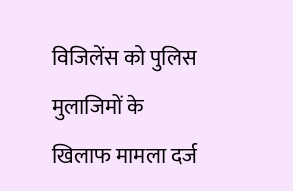विजिलेंस को पुलिस मुलाजिमों के खिलाफ मामला दर्ज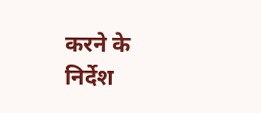करने के निर्देश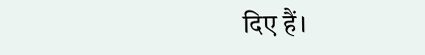दिए हैं।